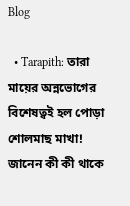Blog

  • Tarapith: তারা মায়ের অন্নভোগের বিশেষত্বই হল পোড়া শোলমাছ মাখা! জানেন কী কী থাকে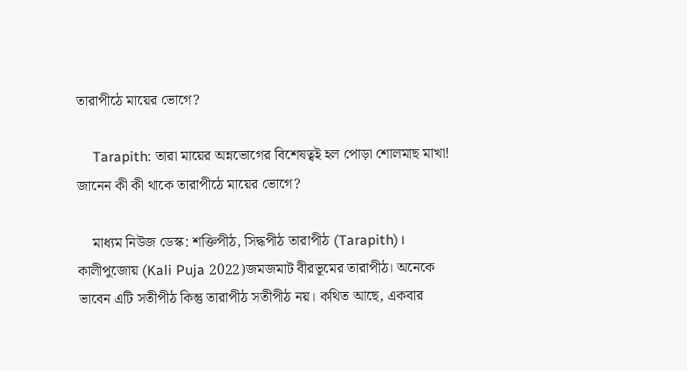তারাপীঠে মায়ের ভোগে?

    Tarapith: তারা মায়ের অন্নভোগের বিশেষত্বই হল পোড়া শোলমাছ মাখা! জানেন কী কী থাকে তারাপীঠে মায়ের ভোগে?

    মাধ্যম নিউজ ডেস্ক: শক্তিপীঠ, সিদ্ধপীঠ তারাপীঠ (Tarapith)। কালীপুজোয় (Kali Puja 2022)জমজমাট বীরভূমের তারাপীঠ। অনেকে ভাবেন এটি সতীপীঠ কিন্তু তারাপীঠ সতীপীঠ নয়। কথিত আছে, একবার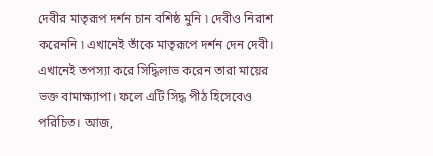দেবীর মাতৃরূপ দর্শন চান বশিষ্ঠ মুনি ৷ দেবীও নিরাশ করেননি ৷ এখানেই তাঁকে মাতৃরূপে দর্শন দেন দেবী। এখানেই তপস্যা করে সিদ্ধিলাভ করেন তারা মায়ের ভক্ত বামাক্ষ্যাপা। ফলে এটি সিদ্ধ পীঠ হিসেবেও পরিচিত। আজ,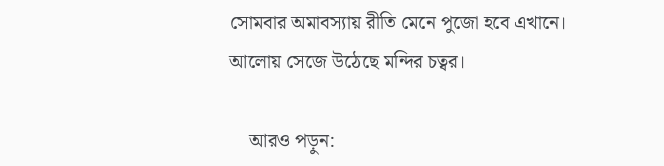সোমবার অমাবস্যায় রীতি মেনে পুজো হবে এখানে। আলোয় সেজে উঠেছে মন্দির চত্বর।

    আরও পড়ুন: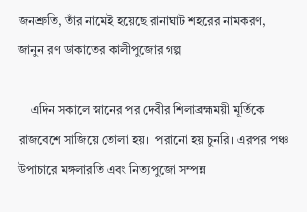জনশ্রুতি, তাঁর নামেই হয়েছে রানাঘাট শহরের নামকরণ, জানুন রণ ডাকাতের কালীপুজোর গল্প

    এদিন সকালে স্নানের পর দেবীর শিলাব্রহ্মময়ী মূর্তিকে রাজবেশে সাজিয়ে তোলা হয়।  পরানো হয় চুনরি। এরপর পঞ্চ উপাচারে মঙ্গলারতি এবং নিত্যপুজো সম্পন্ন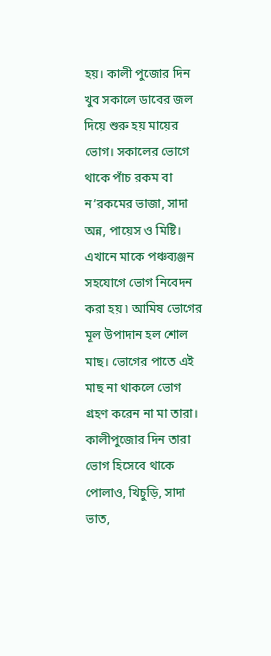হয়। কালী পুজোর দিন খুব সকালে ডাবের জল দিয়ে শুরু হয় মায়ের ভোগ। সকালের ভোগে থাকে পাঁচ রকম বা ন’রকমের ভাজা, সাদা অন্ন, পায়েস ও মিষ্টি। এখানে মাকে পঞ্চব্যঞ্জন সহযোগে ভোগ নিবেদন করা হয় ৷ আমিষ ভোগের মূল উপাদান হল শোল মাছ। ভোগের পাতে এই মাছ না থাকলে ভোগ গ্রহণ করেন না মা তারা। কালীপুজোর দিন তারা ভোগ হিসেবে থাকে পোলাও, খিচুড়ি, সাদা ভাত,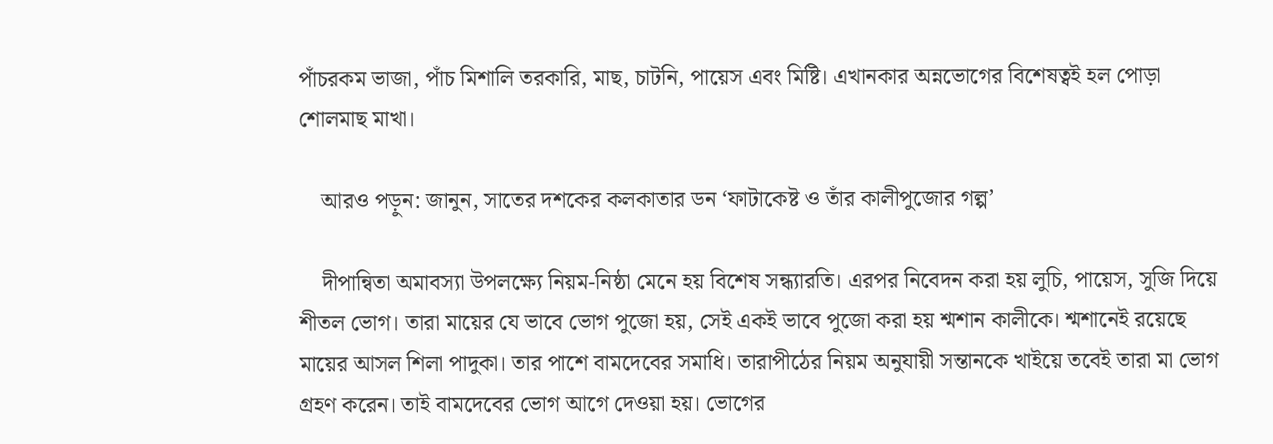পাঁচরকম ভাজা, পাঁচ মিশালি তরকারি, মাছ, চাটনি, পায়েস এবং মিষ্টি। এখানকার অন্নভোগের বিশেষত্বই হল পোড়া শোলমাছ মাখা।

    আরও পড়ুন: জানুন, সাতের দশকের কলকাতার ডন ‘ফাটাকেষ্ট ও তাঁর কালীপুজোর গল্প‌’

    দীপান্বিতা অমাবস্যা উপলক্ষ্যে নিয়ম-নিষ্ঠা মেনে হয় বিশেষ সন্ধ্যারতি। এরপর নিবেদন করা হয় লুচি, পায়েস, সুজি দিয়ে শীতল ভোগ। তারা মায়ের যে ভাবে ভোগ পুজো হয়, সেই একই ভাবে পুজো করা হয় শ্মশান কালীকে। শ্মশানেই রয়েছে মায়ের আসল শিলা পাদুকা। তার পাশে বামদেবের সমাধি। তারাপীঠের নিয়ম অনুযায়ী সন্তানকে খাইয়ে তবেই তারা মা ভোগ গ্রহণ করেন। তাই বামদেবের ভোগ আগে দেওয়া হয়। ভোগের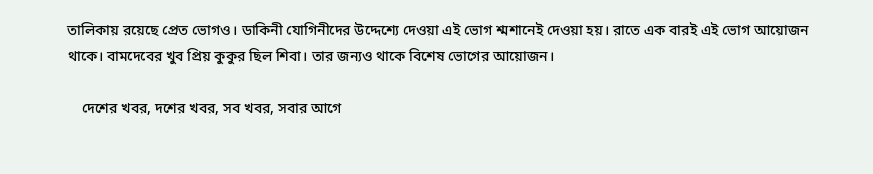তালিকায় রয়েছে প্রেত ভোগও। ডাকিনী যোগিনীদের উদ্দেশ্যে দেওয়া এই ভোগ শ্মশানেই দেওয়া হয়। রাতে এক বারই এই ভোগ আয়োজন থাকে। বামদেবের খুব প্রিয় কুকুর ছিল শিবা। তার জন্যও থাকে বিশেষ ভোগের আয়োজন।

    দেশের খবর, দশের খবর, সব খবর, সবার আগে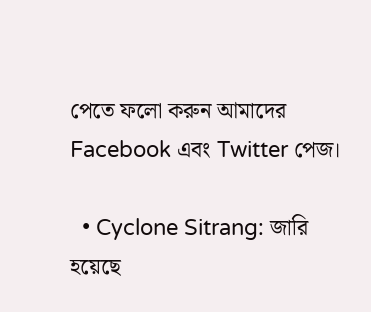পেতে ফলো করুন আমাদের Facebook এবং Twitter পেজ।

  • Cyclone Sitrang: জারি হয়েছে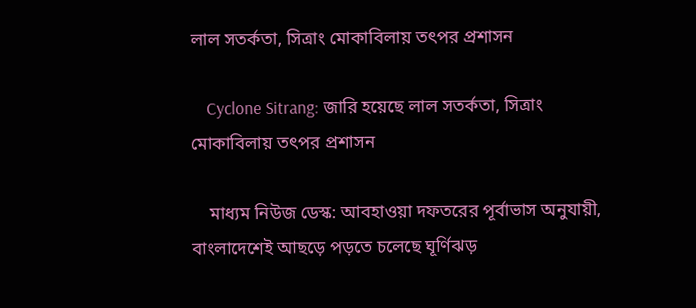লাল সতর্কতা, সিত্রাং মোকাবিলায় তৎপর প্রশাসন

    Cyclone Sitrang: জারি হয়েছে লাল সতর্কতা, সিত্রাং মোকাবিলায় তৎপর প্রশাসন

    মাধ্যম নিউজ ডেস্ক: আবহাওয়া দফতরের পূর্বাভাস অনুযায়ী, বাংলাদেশেই আছড়ে পড়তে চলেছে ঘূর্ণিঝড়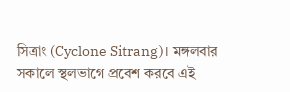সিত্রাং (Cyclone Sitrang)। মঙ্গলবার সকালে স্থলভাগে প্রবেশ করবে এই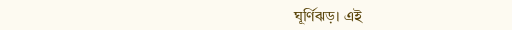ঘূর্ণিঝড়। এই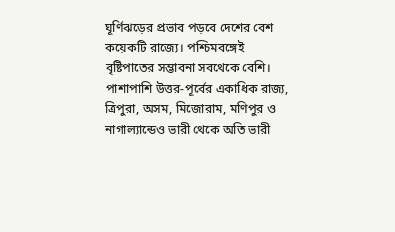ঘূর্ণিঝড়ের প্রভাব পড়বে দেশের বেশ কয়েকটি রাজ্যে। পশ্চিমবঙ্গেই বৃষ্টিপাতের সম্ভাবনা সবথেকে বেশি। পাশাপাশি উত্তর-পূর্বের একাধিক রাজ্য, ত্রিপুরা, অসম, মিজোরাম, মণিপুর ও নাগাল্যান্ডেও ভারী থেকে অতি ভারী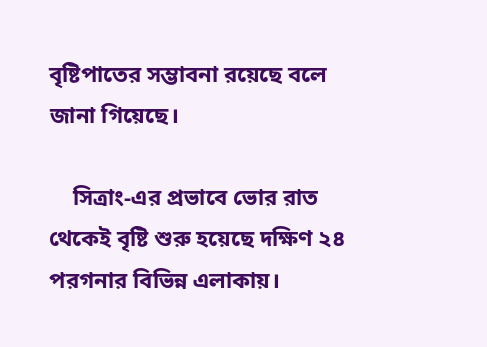বৃষ্টিপাতের সম্ভাবনা রয়েছে বলে জানা গিয়েছে।

    সিত্রাং-এর প্রভাবে ভোর রাত থেকেই বৃষ্টি শুরু হয়েছে দক্ষিণ ২৪ পরগনার বিভিন্ন এলাকায়।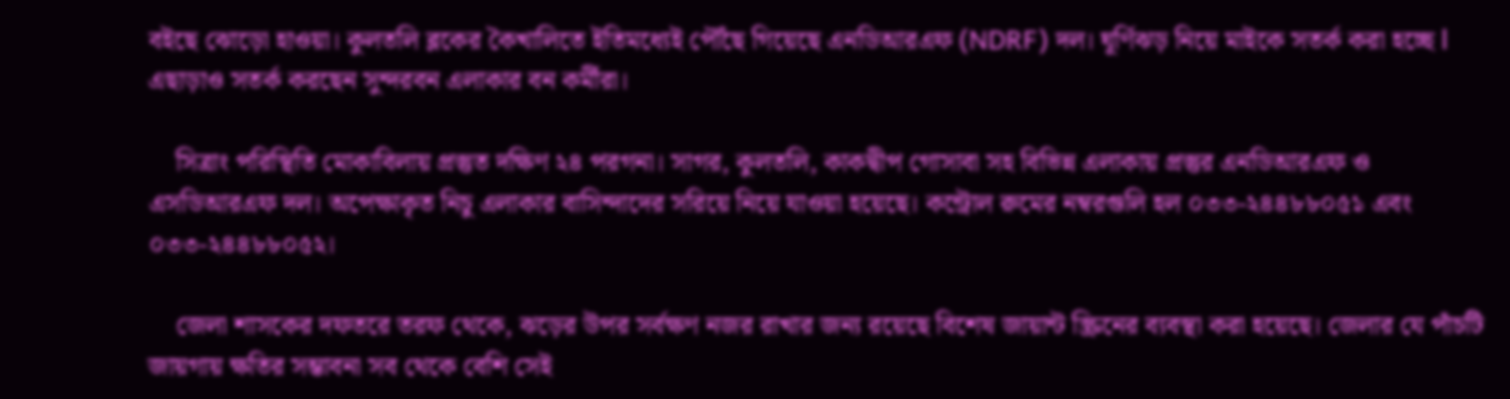বইছে ঝোড়ো হাওয়া। কুলতলি ব্লকের কৈখালিতে ইতিমধ্যেই পৌঁছে গিয়েছে এনডিআরএফ (NDRF) দল। ঘূর্ণিঝড় নিয়ে মাইকে সতর্ক করা হচ্ছে l এছাড়াও সতর্ক করছেন সুন্দরবন এলাকার বন কর্মীরা।

    সিত্রাং পরিস্থিতি মোকাবিলায় প্রস্তুত দক্ষিণ ২৪ পরগনা। সাগর, কুলতলি, কাকদ্বীপ গোসাবা সহ বিভিন্ন এলাকায় প্রস্তুর এনডিআরএফ ও এসডিআরএফ দল। অপেক্ষাকৃত নিচু এলাকার বাসিন্দাদের সরিয়ে নিয়ে যাওয়া হয়েছে। কন্ট্রোল রুমের নম্বরগুলি হল ০৩৩-২৪৪৮৮০৫১ এবং ০৩৩-২৪৪৮৮০৫২।

    জেলা শাসকের দফতরে তরফ থেকে, ঝড়ের উপর সর্বক্ষণ নজর রাখার জন্য রয়েছে বিশেষ জায়ান্ট স্ক্রিনের ব্যবস্থা করা হয়েছে। জেলার যে পাঁচটি জায়গায় ক্ষতির সম্ভাবনা সব থেকে বেশি সেই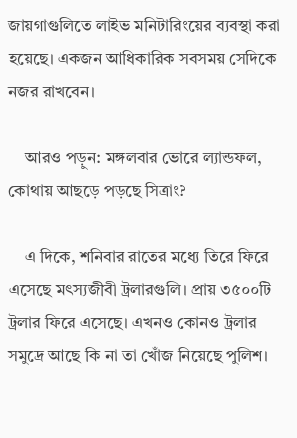জায়গাগুলিতে লাইভ মনিটারিংয়ের ব্যবস্থা করা হয়েছে। একজন আধিকারিক সবসময় সেদিকে নজর রাখবেন।

    আরও পড়ুন: মঙ্গলবার ভোরে ল্যান্ডফল, কোথায় আছড়ে পড়ছে সিত্রাং?

    এ দিকে, শনিবার রাতের মধ্যে তিরে ফিরে এসেছে মৎস্যজীবী ট্রলারগুলি। প্রায় ৩৫০০টি ট্রলার ফিরে এসেছে। এখনও কোনও ট্রলার সমুদ্রে আছে কি না তা খোঁজ নিয়েছে পুলিশ।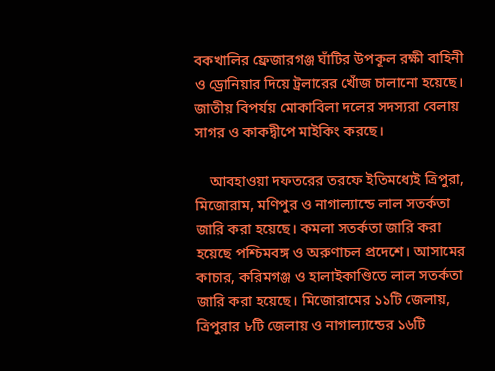বকখালির ফ্রেজারগঞ্জ ঘাঁটির উপকূল রক্ষী বাহিনী ও ড্রোনিয়ার দিয়ে ট্রলারের খোঁজ চালানো হয়েছে। জাতীয় বিপর্যয় মোকাবিলা দলের সদস্যরা বেলায় সাগর ও কাকদ্বীপে মাইকিং করছে।

    আবহাওয়া দফতরের তরফে ইতিমধ্যেই ত্রিপুরা, মিজোরাম, মণিপুর ও নাগাল্যান্ডে লাল সতর্কতা জারি করা হয়েছে। কমলা সতর্কতা জারি করা হয়েছে পশ্চিমবঙ্গ ও অরুণাচল প্রদেশে। আসামের কাচার, করিমগঞ্জ ও হালাইকাণ্ডিতে লাল সতর্কতা জারি করা হয়েছে। মিজোরামের ১১টি জেলায়, ত্রিপুরার ৮টি জেলায় ও নাগাল্যান্ডের ১৬টি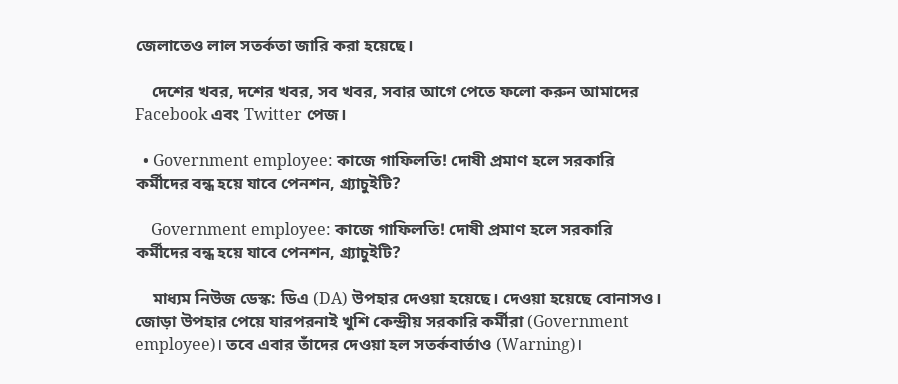জেলাতেও লাল সতর্কতা জারি করা হয়েছে।

    দেশের খবর, দশের খবর, সব খবর, সবার আগে পেতে ফলো করুন আমাদের Facebook এবং Twitter পেজ।

  • Government employee: কাজে গাফিলতি! দোষী প্রমাণ হলে সরকারি কর্মীদের বন্ধ হয়ে যাবে পেনশন, গ্র্যাচুইটি?

    Government employee: কাজে গাফিলতি! দোষী প্রমাণ হলে সরকারি কর্মীদের বন্ধ হয়ে যাবে পেনশন, গ্র্যাচুইটি?

    মাধ্যম নিউজ ডেস্ক: ডিএ (DA) উপহার দেওয়া হয়েছে। দেওয়া হয়েছে বোনাসও। জোড়া উপহার পেয়ে যারপরনাই খুশি কেন্দ্রীয় সরকারি কর্মীরা (Government employee)। তবে এবার তাঁদের দেওয়া হল সতর্কবার্তাও (Warning)।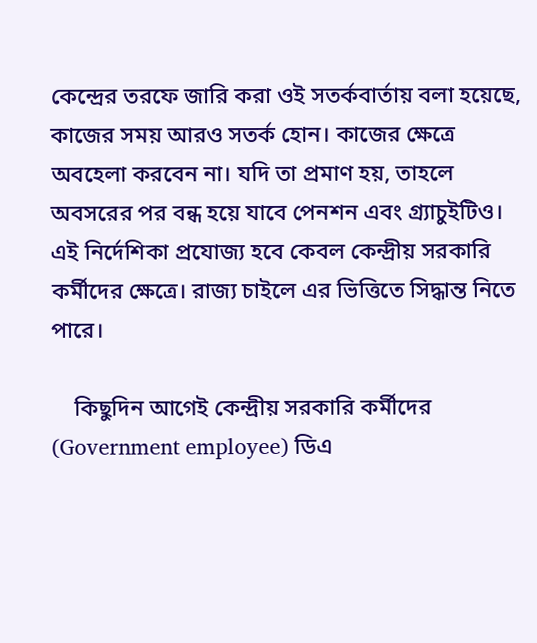কেন্দ্রের তরফে জারি করা ওই সতর্কবার্তায় বলা হয়েছে, কাজের সময় আরও সতর্ক হোন। কাজের ক্ষেত্রে অবহেলা করবেন না। যদি তা প্রমাণ হয়, তাহলে অবসরের পর বন্ধ হয়ে যাবে পেনশন এবং গ্র্যাচুইটিও। এই নির্দেশিকা প্রযোজ্য হবে কেবল কেন্দ্রীয় সরকারি কর্মীদের ক্ষেত্রে। রাজ্য চাইলে এর ভিত্তিতে সিদ্ধান্ত নিতে পারে।

    কিছুদিন আগেই কেন্দ্রীয় সরকারি কর্মীদের (Government employee) ডিএ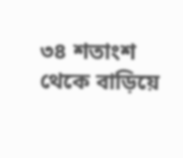৩৪ শতাংশ থেকে বাড়িয়ে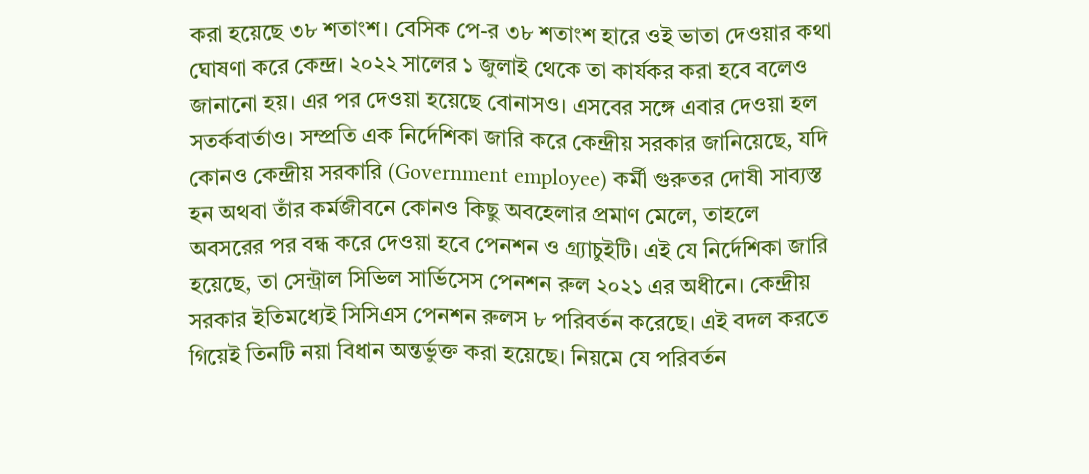করা হয়েছে ৩৮ শতাংশ। বেসিক পে-র ৩৮ শতাংশ হারে ওই ভাতা দেওয়ার কথা ঘোষণা করে কেন্দ্র। ২০২২ সালের ১ জুলাই থেকে তা কার্যকর করা হবে বলেও জানানো হয়। এর পর দেওয়া হয়েছে বোনাসও। এসবের সঙ্গে এবার দেওয়া হল সতর্কবার্তাও। সম্প্রতি এক নির্দেশিকা জারি করে কেন্দ্রীয় সরকার জানিয়েছে, যদি কোনও কেন্দ্রীয় সরকারি (Government employee) কর্মী গুরুতর দোষী সাব্যস্ত হন অথবা তাঁর কর্মজীবনে কোনও কিছু অবহেলার প্রমাণ মেলে, তাহলে অবসরের পর বন্ধ করে দেওয়া হবে পেনশন ও গ্র্যাচুইটি। এই যে নির্দেশিকা জারি হয়েছে, তা সেন্ট্রাল সিভিল সার্ভিসেস পেনশন রুল ২০২১ এর অধীনে। কেন্দ্রীয় সরকার ইতিমধ্যেই সিসিএস পেনশন রুলস ৮ পরিবর্তন করেছে। এই বদল করতে গিয়েই তিনটি নয়া বিধান অন্তর্ভুক্ত করা হয়েছে। নিয়মে যে পরিবর্তন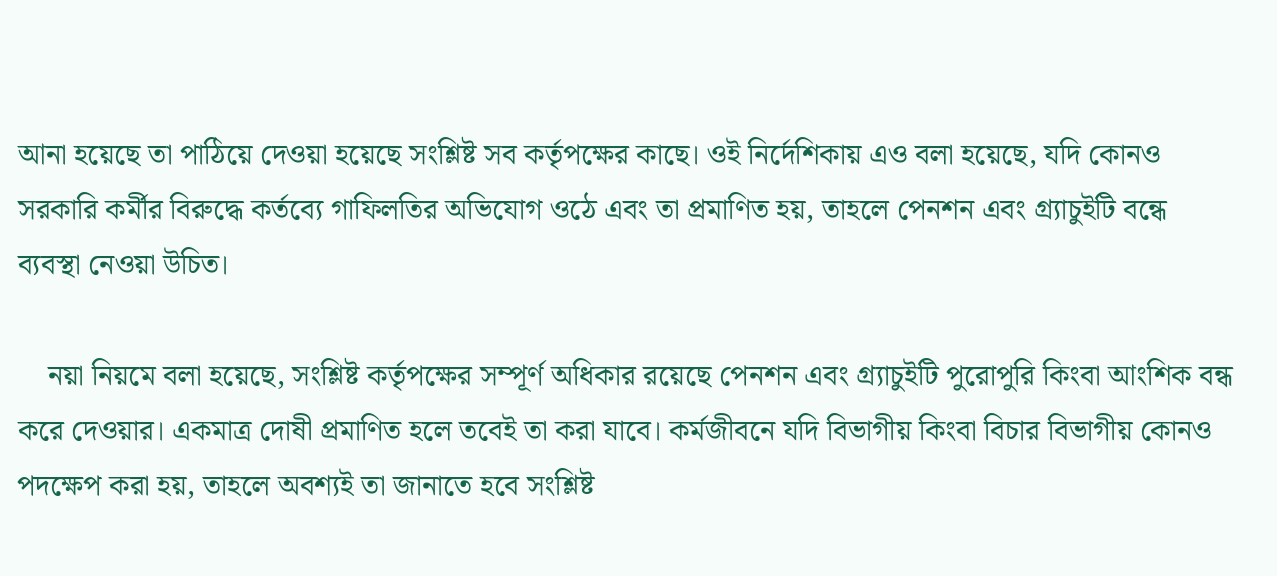আনা হয়েছে তা পাঠিয়ে দেওয়া হয়েছে সংশ্লিষ্ট সব কর্তৃপক্ষের কাছে। ওই নির্দেশিকায় এও বলা হয়েছে, যদি কোনও সরকারি কর্মীর বিরুদ্ধে কর্তব্যে গাফিলতির অভিযোগ ওঠে এবং তা প্রমাণিত হয়, তাহলে পেনশন এবং গ্র্যাচুইটি বন্ধে ব্যবস্থা নেওয়া উচিত।

    নয়া নিয়মে বলা হয়েছে, সংশ্লিষ্ট কর্তৃপক্ষের সম্পূর্ণ অধিকার রয়েছে পেনশন এবং গ্র্যাচুইটি পুরোপুরি কিংবা আংশিক বন্ধ করে দেওয়ার। একমাত্র দোষী প্রমাণিত হলে তবেই তা করা যাবে। কর্মজীবনে যদি বিভাগীয় কিংবা বিচার বিভাগীয় কোনও পদক্ষেপ করা হয়, তাহলে অবশ্যই তা জানাতে হবে সংশ্লিষ্ট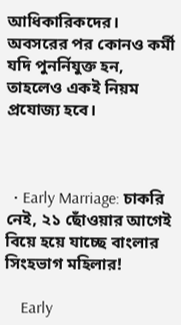আধিকারিকদের। অবসরের পর কোনও কর্মী যদি পুনর্নিযুক্ত হন, তাহলেও একই নিয়ম প্রযোজ্য হবে।



  • Early Marriage: চাকরি নেই, ২১ ছোঁওয়ার আগেই বিয়ে হয়ে যাচ্ছে বাংলার সিংহভাগ মহিলার!

    Early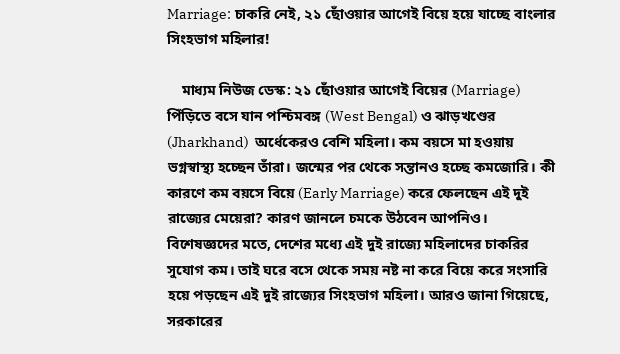Marriage: চাকরি নেই, ২১ ছোঁওয়ার আগেই বিয়ে হয়ে যাচ্ছে বাংলার সিংহভাগ মহিলার!

    মাধ্যম নিউজ ডেস্ক: ২১ ছোঁওয়ার আগেই বিয়ের (Marriage) পিঁড়িতে বসে যান পশ্চিমবঙ্গ (West Bengal) ও ঝাড়খণ্ডের (Jharkhand)  অর্ধেকেরও বেশি মহিলা। কম বয়সে মা হওয়ায় ভগ্নস্বাস্থ্য হচ্ছেন তাঁরা। জন্মের পর থেকে সন্তানও হচ্ছে কমজোরি। কী কারণে কম বয়সে বিয়ে (Early Marriage) করে ফেলছেন এই দুই রাজ্যের মেয়েরা? কারণ জানলে চমকে উঠবেন আপনিও। বিশেষজ্ঞদের মতে, দেশের মধ্যে এই দুই রাজ্যে মহিলাদের চাকরির সুযোগ কম। তাই ঘরে বসে থেকে সময় নষ্ট না করে বিয়ে করে সংসারি হয়ে পড়ছেন এই দুই রাজ্যের সিংহভাগ মহিলা। আরও জানা গিয়েছে, সরকারের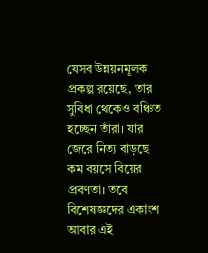যেসব উন্নয়নমূলক প্রকল্প রয়েছে, তার সুবিধা থেকেও বঞ্চিত হচ্ছেন তাঁরা। যার জেরে নিত্য বাড়ছে কম বয়সে বিয়ের প্রবণতা। তবে বিশেষজ্ঞদের একাংশ আবার এই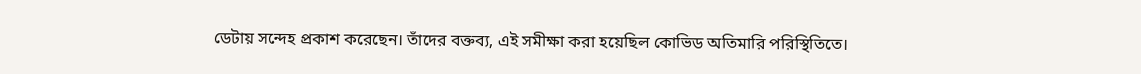ডেটায় সন্দেহ প্রকাশ করেছেন। তাঁদের বক্তব্য, এই সমীক্ষা করা হয়েছিল কোভিড অতিমারি পরিস্থিতিতে।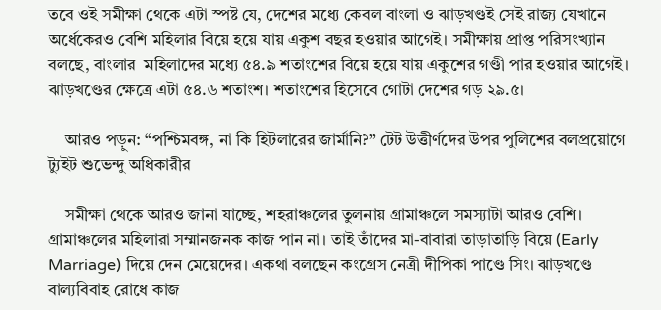তবে ওই সমীক্ষা থেকে এটা স্পষ্ট যে, দেশের মধ্যে কেবল বাংলা ও ঝাড়খণ্ডই সেই রাজ্য যেখানে অর্ধেকেরও বেশি মহিলার বিয়ে হয়ে যায় একুশ বছর হওয়ার আগেই। সমীক্ষায় প্রাপ্ত পরিসংখ্যান বলছে, বাংলার  মহিলাদের মধ্যে ৫৪.৯ শতাংশের বিয়ে হয়ে যায় একুশের গণ্ডী পার হওয়ার আগেই। ঝাড়খণ্ডের ক্ষেত্রে এটা ৫৪.৬ শতাংশ। শতাংশের হিসেবে গোটা দেশের গড় ২৯.৫।

    আরও পড়ুন: “পশ্চিমবঙ্গ, না কি হিটলারের জার্মানি?” টেট উত্তীর্ণদের উপর পুলিশের বলপ্রয়োগে ট্যুইট শুভেন্দু অধিকারীর

    সমীক্ষা থেকে আরও জানা যাচ্ছে, শহরাঞ্চলের তুলনায় গ্রামাঞ্চলে সমস্যাটা আরও বেশি। গ্রামাঞ্চলের মহিলারা সম্মানজনক কাজ পান না। তাই তাঁদের মা-বাবারা তাড়াতাড়ি বিয়ে (Early Marriage) দিয়ে দেন মেয়েদের। একথা বলছেন কংগ্রেস নেত্রী দীপিকা পাণ্ডে সিং। ঝাড়খণ্ডে বাল্যবিবাহ রোধে কাজ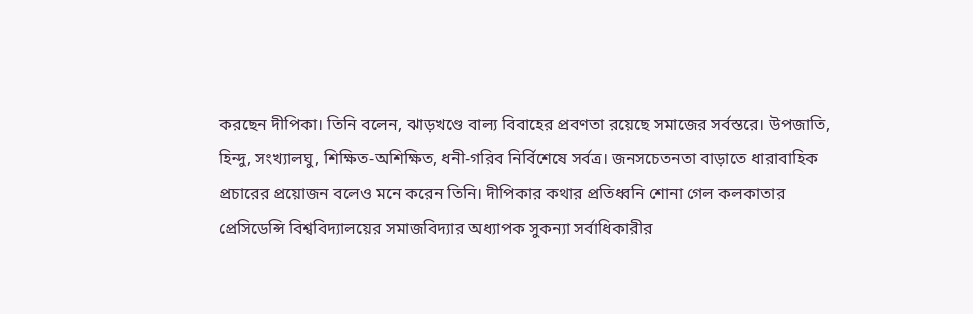করছেন দীপিকা। তিনি বলেন, ঝাড়খণ্ডে বাল্য বিবাহের প্রবণতা রয়েছে সমাজের সর্বস্তরে। উপজাতি, হিন্দু, সংখ্যালঘু, শিক্ষিত-অশিক্ষিত, ধনী-গরিব নির্বিশেষে সর্বত্র। জনসচেতনতা বাড়াতে ধারাবাহিক প্রচারের প্রয়োজন বলেও মনে করেন তিনি। দীপিকার কথার প্রতিধ্বনি শোনা গেল কলকাতার প্রেসিডেন্সি বিশ্ববিদ্যালয়ের সমাজবিদ্যার অধ্যাপক সুকন্যা সর্বাধিকারীর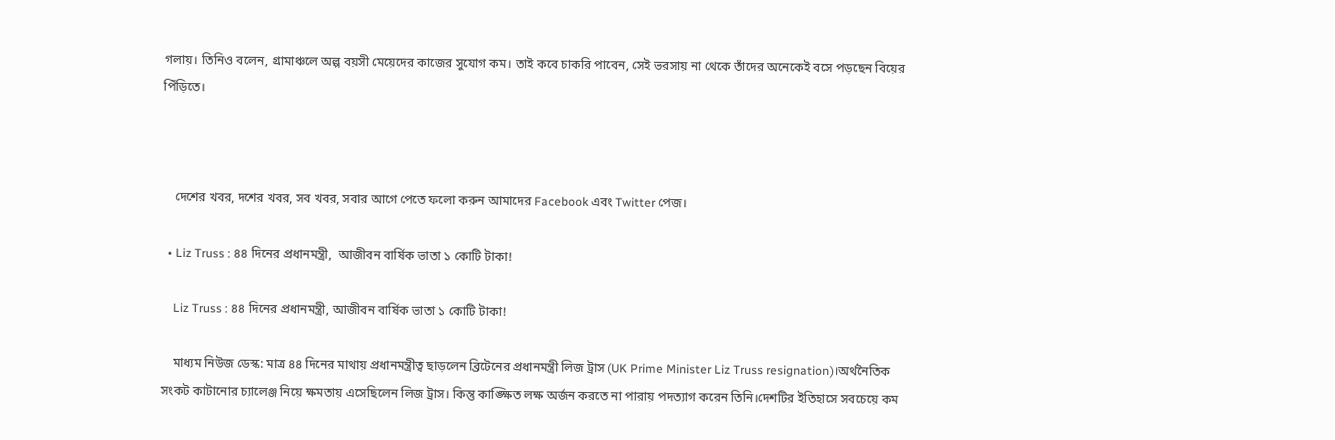গলায়। তিনিও বলেন, গ্রামাঞ্চলে অল্প বয়সী মেয়েদের কাজের সুযোগ কম। তাই কবে চাকরি পাবেন, সেই ভরসায় না থেকে তাঁদের অনেকেই বসে পড়ছেন বিয়ের পিঁড়িতে।



    দেশের খবর, দশের খবর, সব খবর, সবার আগে পেতে ফলো করুন আমাদের Facebook এবং Twitter পেজ।

  • Liz Truss : ৪৪ দিনের প্রধানমন্ত্রী,  আজীবন বার্ষিক ভাতা ১ কোটি টাকা!

    Liz Truss : ৪৪ দিনের প্রধানমন্ত্রী, আজীবন বার্ষিক ভাতা ১ কোটি টাকা!

    মাধ্যম নিউজ ডেস্ক: মাত্র ৪৪ দিনের মাথায় প্রধানমন্ত্রীত্ব ছাড়লেন ব্রিটেনের প্রধানমন্ত্রী লিজ ট্রাস (UK Prime Minister Liz Truss resignation)।অর্থনৈতিক সংকট কাটানোর চ্যালেঞ্জ নিয়ে ক্ষমতায় এসেছিলেন লিজ ট্রাস। কিন্তু কাঙ্ক্ষিত লক্ষ অর্জন করতে না পারায় পদত্যাগ করেন তিনি।দেশটির ইতিহাসে সবচেয়ে কম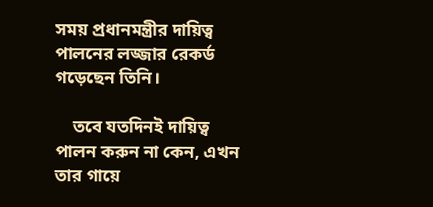সময় প্রধানমন্ত্রীর দায়িত্ব পালনের লজ্জার রেকর্ড গড়েছেন তিনি।

    তবে যতদিনই দায়িত্ব পালন করুন না কেন, এখন তার গায়ে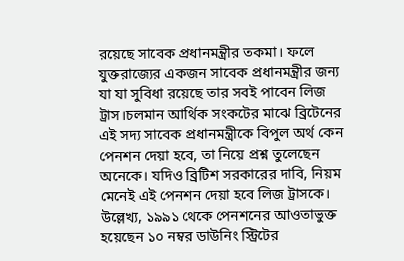রয়েছে সাবেক প্রধানমন্ত্রীর তকমা। ফলে যুক্তরাজ্যের একজন সাবেক প্রধানমন্ত্রীর জন্য যা যা সুবিধা রয়েছে তার সবই পাবেন লিজ ট্রাস।চলমান আর্থিক সংকটের মাঝে ব্রিটেনের এই সদ্য সাবেক প্রধানমন্ত্রীকে বিপুল অর্থ কেন পেনশন দেয়া হবে, তা নিয়ে প্রশ্ন তুলেছেন অনেকে। যদিও ব্রিটিশ সরকারের দাবি, নিয়ম মেনেই এই পেনশন দেয়া হবে লিজ ট্রাসকে। উল্লেখ্য, ১৯৯১ থেকে পেনশনের আওতাভুক্ত হয়েছেন ১০ নম্বর ডাউনিং স্ট্রিটের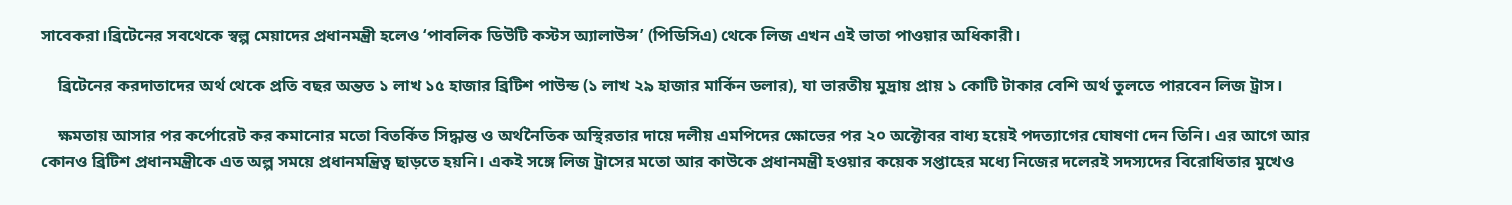সাবেকরা।ব্রিটেনের সবথেকে স্বল্প মেয়াদের প্রধানমন্ত্রী হলেও ‘পাবলিক ডিউটি কস্টস অ্যালাউন্স’ (পিডিসিএ) থেকে লিজ এখন এই ভাতা পাওয়ার অধিকারী।

    ব্রিটেনের করদাতাদের অর্থ থেকে প্রতি বছর অন্তত ১ লাখ ১৫ হাজার ব্রিটিশ পাউন্ড (১ লাখ ২৯ হাজার মার্কিন ডলার), যা ভারতীয় মুদ্রায় প্রায় ১ কোটি টাকার বেশি অর্থ তুলতে পারবেন লিজ ট্রাস।

    ক্ষমতায় আসার পর কর্পোরেট কর কমানোর মতো বিতর্কিত সিদ্ধান্ত ও অর্থনৈতিক অস্থিরতার দায়ে দলীয় এমপিদের ক্ষোভের পর ২০ অক্টোবর বাধ্য হয়েই পদত্যাগের ঘোষণা দেন তিনি। এর আগে আর কোনও ব্রিটিশ প্রধানমন্ত্রীকে এত অল্প সময়ে প্রধানমন্ত্রিত্ব ছাড়তে হয়নি। একই সঙ্গে লিজ ট্রাসের মতো আর কাউকে প্রধানমন্ত্রী হওয়ার কয়েক সপ্তাহের মধ্যে নিজের দলেরই সদস্যদের বিরোধিতার মুখেও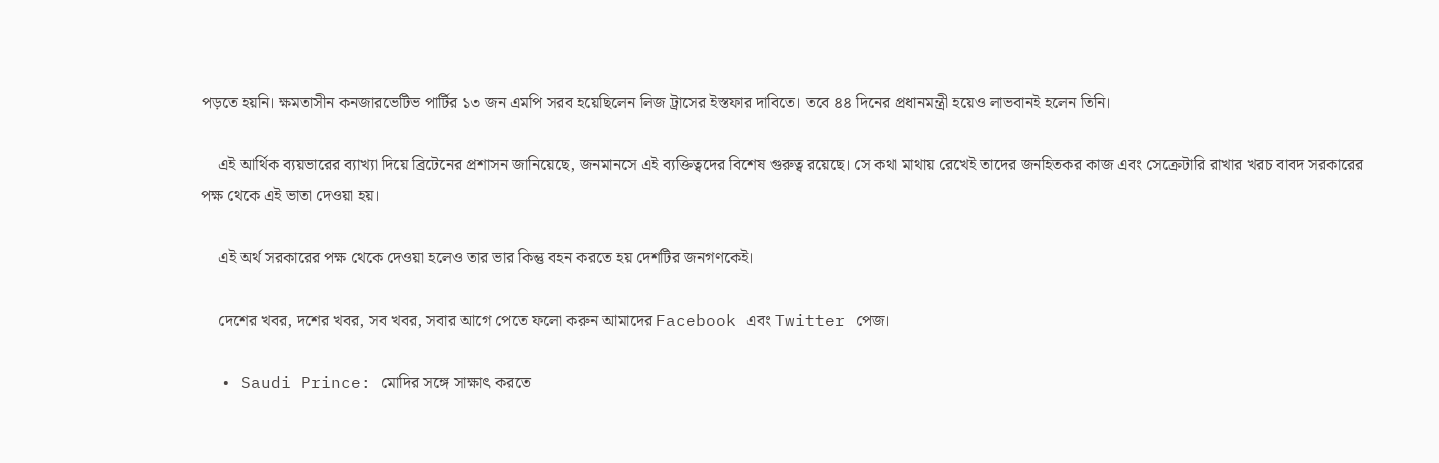পড়তে হয়নি। ক্ষমতাসীন কনজারভেটিভ পার্টির ১৩ জন এমপি সরব হয়েছিলেন লিজ ট্রাসের ইস্তফার দাবিতে। তবে ৪৪ দিনের প্রধানমন্ত্রী হয়েও লাভবানই হলেন তিনি।

    এই আর্থিক ব্যয়ভারের ব্যাখ্যা দিয়ে ব্রিটেনের প্রশাসন জানিয়েছে, জনমানসে এই ব্যক্তিত্বদের বিশেষ গুরুত্ব রয়েছে। সে কথা মাথায় রেখেই তাদের জনহিতকর কাজ এবং সেক্রেটারি রাখার খরচ বাবদ সরকারের পক্ষ থেকে এই ভাতা দেওয়া হয়।

    এই অর্থ সরকারের পক্ষ থেকে দেওয়া হলেও তার ভার কিন্তু বহন করতে হয় দেশটির জনগণকেই।

    দেশের খবর, দশের খবর, সব খবর, সবার আগে পেতে ফলো করুন আমাদের Facebook এবং Twitter পেজ।

  • Saudi Prince: মোদির সঙ্গে সাক্ষাৎ করতে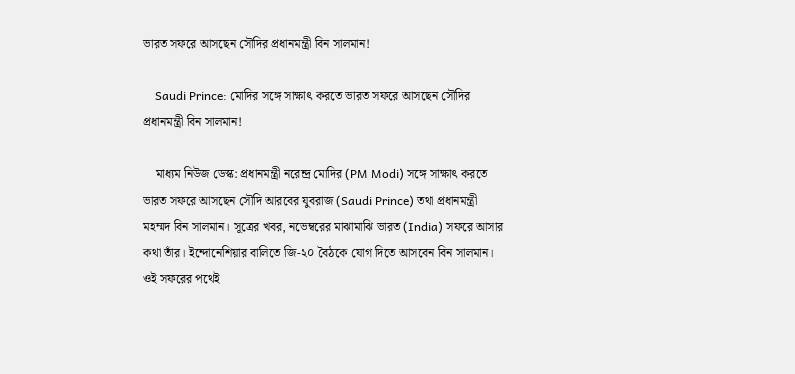ভারত সফরে আসছেন সৌদির প্রধানমন্ত্রী বিন সালমান!

    Saudi Prince: মোদির সঙ্গে সাক্ষাৎ করতে ভারত সফরে আসছেন সৌদির প্রধানমন্ত্রী বিন সালমান!

    মাধ্যম নিউজ ডেস্ক: প্রধানমন্ত্রী নরেন্দ্র মোদির (PM Modi) সঙ্গে সাক্ষাৎ করতে ভারত সফরে আসছেন সৌদি আরবের যুবরাজ (Saudi Prince) তথা প্রধানমন্ত্রী মহম্মদ বিন সালমান। সূত্রের খবর, নভেম্বরের মাঝামাঝি ভারত (India) সফরে আসার কথা তাঁর। ইন্দোনেশিয়ার বালিতে জি-২০ বৈঠকে যোগ দিতে আসবেন বিন সালমান। ওই সফরের পথেই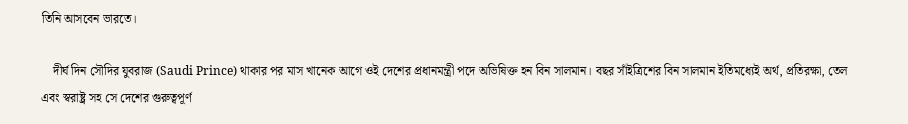তিনি আসবেন ভারতে।

    দীর্ঘ দিন সৌদির যুবরাজ (Saudi Prince) থাকার পর মাস খানেক আগে ওই দেশের প্রধানমন্ত্রী পদে অভিষিক্ত হন বিন সালমান। বছর সাঁইত্রিশের বিন সালমান ইতিমধ্যেই অর্থ, প্রতিরক্ষা, তেল এবং স্বরাষ্ট্র সহ সে দেশের গুরুত্বপূর্ণ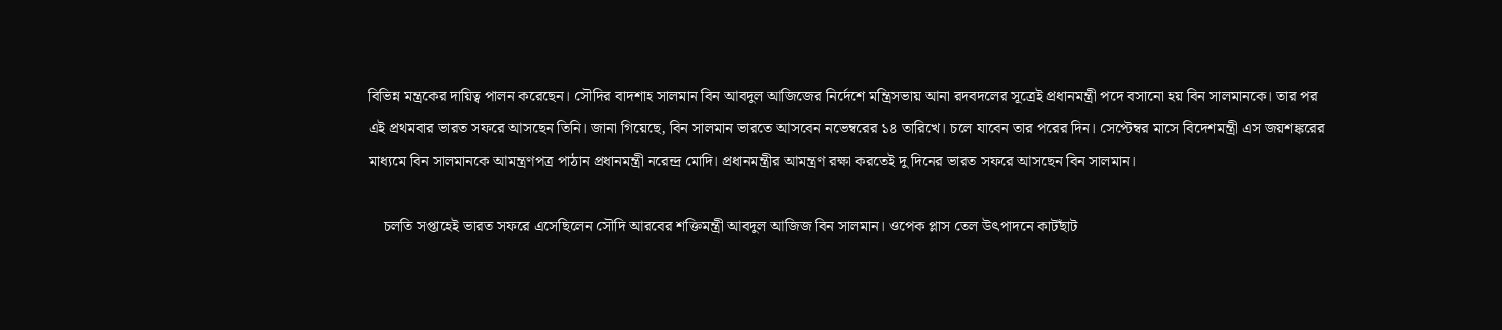বিভিন্ন মন্ত্রকের দায়িত্ব পালন করেছেন। সৌদির বাদশাহ সালমান বিন আবদুল আজিজের নির্দেশে মন্ত্রিসভায় আনা রদবদলের সূত্রেই প্রধানমন্ত্রী পদে বসানো হয় বিন সালমানকে। তার পর এই প্রথমবার ভারত সফরে আসছেন তিনি। জানা গিয়েছে, বিন সালমান ভারতে আসবেন নভেম্বরের ১৪ তারিখে। চলে যাবেন তার পরের দিন। সেপ্টেম্বর মাসে বিদেশমন্ত্রী এস জয়শঙ্করের মাধ্যমে বিন সালমানকে আমন্ত্রণপত্র পাঠান প্রধানমন্ত্রী নরেন্দ্র মোদি। প্রধানমন্ত্রীর আমন্ত্রণ রক্ষা করতেই দু দিনের ভারত সফরে আসছেন বিন সালমান।

    চলতি সপ্তাহেই ভারত সফরে এসেছিলেন সৌদি আরবের শক্তিমন্ত্রী আবদুল আজিজ বিন সালমান। ওপেক প্লাস তেল উৎপাদনে কাটছাঁট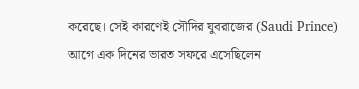করেছে। সেই কারণেই সৌদির যুবরাজের (Saudi Prince) আগে এক দিনের ভারত সফরে এসেছিলেন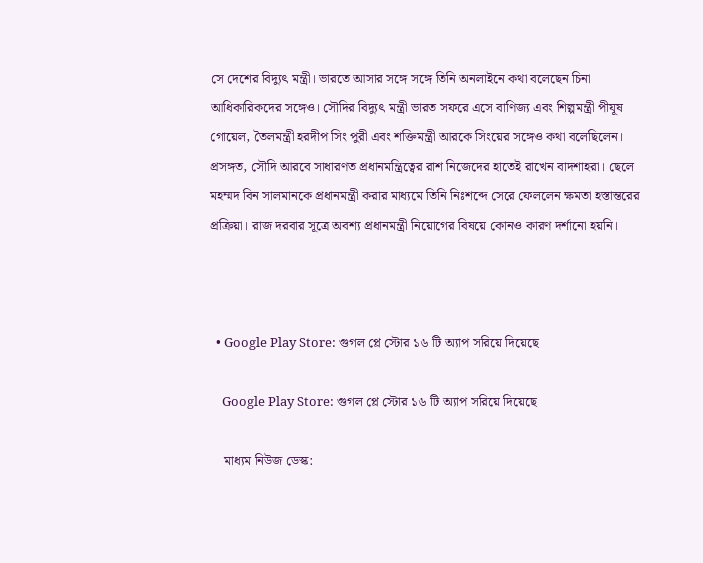সে দেশের বিদ্যুৎ মন্ত্রী। ভারতে আসার সঙ্গে সঙ্গে তিনি অনলাইনে কথা বলেছেন চিনা আধিকারিকদের সঙ্গেও। সৌদির বিদ্যুৎ মন্ত্রী ভারত সফরে এসে বাণিজ্য এবং শিল্পমন্ত্রী পীযূষ গোয়েল, তৈলমন্ত্রী হরদীপ সিং পুরী এবং শক্তিমন্ত্রী আরকে সিংয়ের সঙ্গেও কথা বলেছিলেন। প্রসঙ্গত, সৌদি আরবে সাধারণত প্রধানমন্ত্রিত্বের রাশ নিজেদের হাতেই রাখেন বাদশাহরা। ছেলে মহম্মদ বিন সালমানকে প্রধানমন্ত্রী করার মাধ্যমে তিনি নিঃশব্দে সেরে ফেললেন ক্ষমতা হস্তান্তরের প্রক্রিয়া। রাজ দরবার সূত্রে অবশ্য প্রধানমন্ত্রী নিয়োগের বিষয়ে কোনও কারণ দর্শানো হয়নি।



  • Google Play Store: গুগল প্লে স্টোর ১৬ টি অ্যাপ সরিয়ে দিয়েছে

    Google Play Store: গুগল প্লে স্টোর ১৬ টি অ্যাপ সরিয়ে দিয়েছে

    মাধ্যম নিউজ ডেস্ক: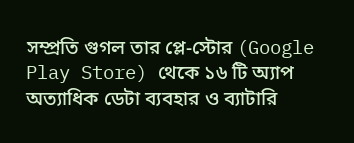সম্প্রতি গুগল তার প্লে-স্টোর (Google Play Store) থেকে ১৬ টি অ্যাপ অত্যাধিক ডেটা ব্যবহার ও ব্যাটারি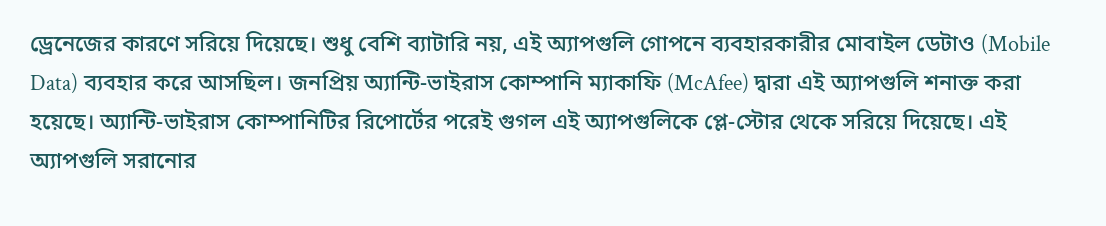ড্রেনেজের কারণে সরিয়ে দিয়েছে। শুধু বেশি ব্যাটারি নয়, এই অ্যাপগুলি গোপনে ব্যবহারকারীর মোবাইল ডেটাও (Mobile Data) ব্যবহার করে আসছিল। জনপ্রিয় অ্যান্টি-ভাইরাস কোম্পানি ম্যাকাফি (McAfee) দ্বারা এই অ্যাপগুলি শনাক্ত করা হয়েছে। অ্যান্টি-ভাইরাস কোম্পানিটির রিপোর্টের পরেই গুগল এই অ্যাপগুলিকে প্লে-স্টোর থেকে সরিয়ে দিয়েছে। এই অ্যাপগুলি সরানোর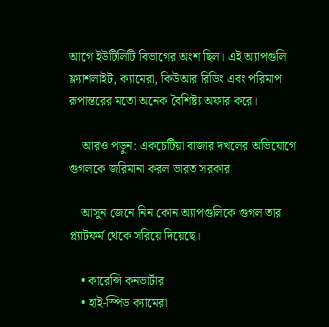আগে ইউটিলিটি বিভাগের অংশ ছিল। এই অ্যাপগুলি ফ্ল্যাশলাইট, ক্যামেরা, কিউআর রিডিং এবং পরিমাপ রূপান্তরের মতো অনেক বৈশিষ্ট্য অফার করে।

    আরও পড়ুন: একচেটিয়া বাজার দখলের অভিযোগে গুগলকে জরিমানা করল ভারত সরকার

    আসুন জেনে নিন কোন অ্যাপগুলিকে গুগল তার প্ল্যাটফর্ম থেকে সরিয়ে দিয়েছে।

    • কারেন্সি কনভার্টার
    • হাই-স্পিড ক্যামেরা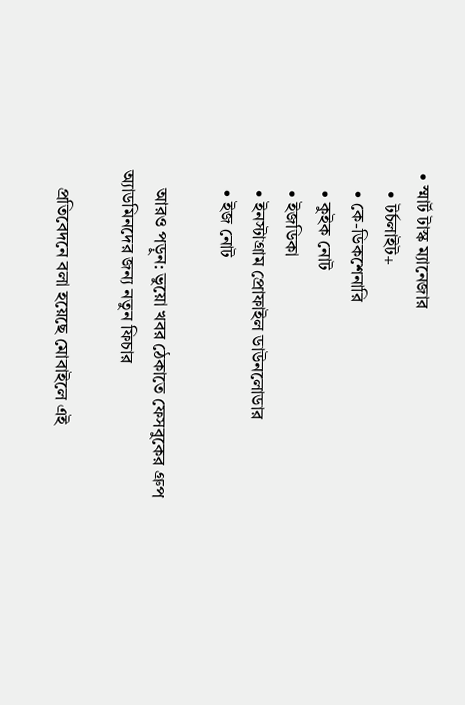• স্মার্ট টাস্ক ম্যানেজার
    • টর্চলাইট+
    • কে-ডিকশেনারি
    • কুইক নোট
    • ইজডিকা
    • ইনস্টাগ্রাম প্রোফাইল ডাউনলোডার
    • ইজ নোট

    আরও পড়ুন: ভুয়ো খবর ঠেকাতে ফেসবুকের গ্রুপ অ্যাডমিনদের জন্য নতুন ফিচার

    প্রতিবেদনে বলা হয়েছে মোবাইলে এই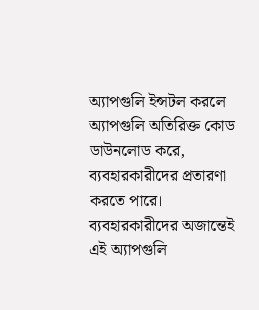অ্যাপগুলি ইন্সটল করলে অ্যাপগুলি অতিরিক্ত কোড ডাউনলোড করে, ব্যবহারকারীদের প্রতারণা করতে পারে। ব্যবহারকারীদের অজান্তেই এই অ্যাপগুলি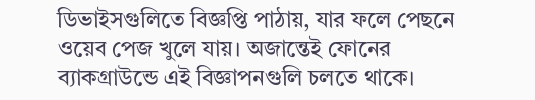ডিভাইসগুলিতে বিজ্ঞপ্তি পাঠায়, যার ফলে পেছনে ওয়েব পেজ খুলে যায়। অজান্তেই ফোনের ব্যাকগ্রাউন্ডে এই বিজ্ঞাপনগুলি চলতে থাকে।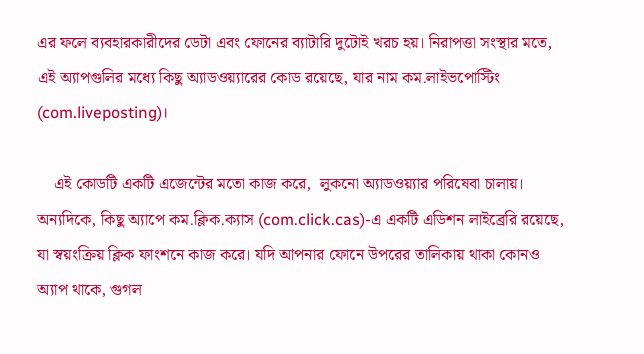এর ফলে ব্যবহারকারীদের ডেটা এবং ফোনের ব্যাটারি দুটোই খরচ হয়। নিরাপত্তা সংস্থার মতে, এই অ্যাপগুলির মধ্যে কিছু অ্যাডওয়্যারের কোড রয়েছে, যার নাম কম.লাইভপোস্টিং (com.liveposting)।

    এই কোডটি একটি এজেন্টের মতো কাজ করে,  লুকনো অ্যাডওয়্যার পরিষেবা চালায়। অন্যদিকে, কিছু অ্যাপে কম.ক্লিক.ক্যাস (com.click.cas)-এ একটি এডিশন লাইব্রেরি রয়েছে, যা স্বয়ংক্রিয় ক্লিক ফাংশনে কাজ করে। যদি আপনার ফোনে উপরের তালিকায় থাকা কোনও অ্যাপ থাকে, গুগল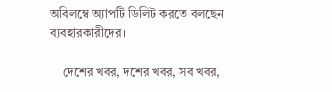অবিলম্বে অ্যাপটি ডিলিট করতে বলছেন ব্যবহারকারীদের।

    দেশের খবর, দশের খবর, সব খবর,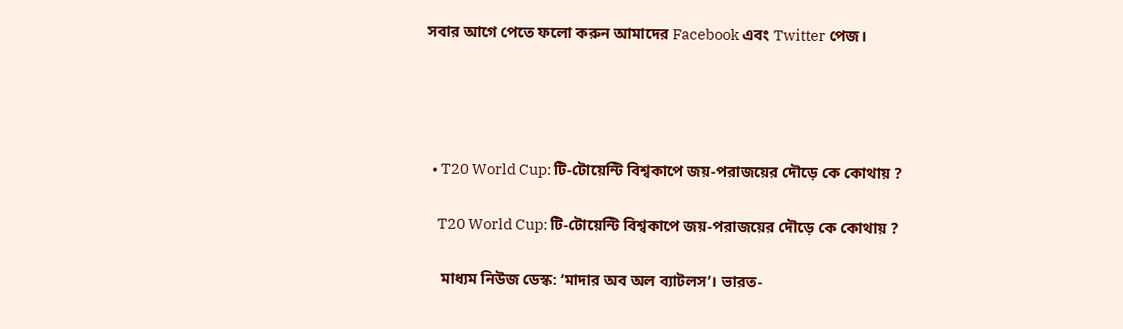সবার আগে পেতে ফলো করুন আমাদের Facebook এবং Twitter পেজ।




  • T20 World Cup: টি-টোয়েন্টি বিশ্বকাপে জয়-পরাজয়ের দৌড়ে কে কোথায় ?

    T20 World Cup: টি-টোয়েন্টি বিশ্বকাপে জয়-পরাজয়ের দৌড়ে কে কোথায় ?

    মাধ্যম নিউজ ডেস্ক: ‘মাদার অব অল ব্যাটলস’। ভারত-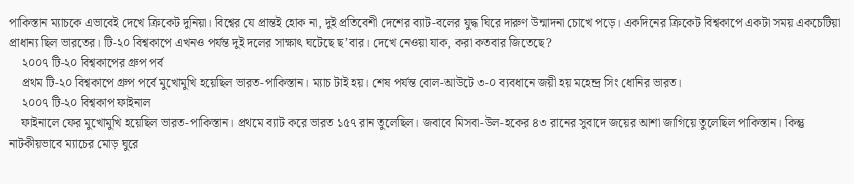পাকিস্তান ম্যাচকে এভাবেই দেখে ক্রিকেট দুনিয়া। বিশ্বের যে প্রান্তই হোক না, দুই প্রতিবেশী দেশের ব্যাট-বলের যুদ্ধ ঘিরে দারুণ উন্মাদনা চোখে পড়ে। একদিনের ক্রিকেট বিশ্বকাপে একটা সময় একচেটিয়া প্রাধান্য ছিল ভারতের। টি-২০ বিশ্বকাপে এখনও পর্যন্ত দুই দলের সাক্ষাৎ ঘটেছে ছ’বার। দেখে নেওয়া যাক, করা কতবার জিতেছে?
    ২০০৭ টি-২০ বিশ্বকাপের গ্রুপ পর্ব
    প্রথম টি-২০ বিশ্বকাপে গ্রুপ পর্বে মুখোমুখি হয়েছিল ভারত-পাকিস্তান। ম্যাচ টাই হয়। শেষ পর্যন্ত বোল-আউটে ৩-০ ব্যবধানে জয়ী হয় মহেন্দ্র সিং ধোনির ভারত।
    ২০০৭ টি-২০ বিশ্বকাপ ফাইনাল
    ফাইনালে ফের মুখোমুখি হয়েছিল ভারত-পাকিস্তান। প্রথমে ব্যাট করে ভারত ১৫৭ রান তুলেছিল। জবাবে মিসবা-উল-হকের ৪৩ রানের সুবাদে জয়ের আশা জাগিয়ে তুলেছিল পাকিস্তান। কিন্তু নাটকীয়ভাবে ম্যাচের মোড় ঘুরে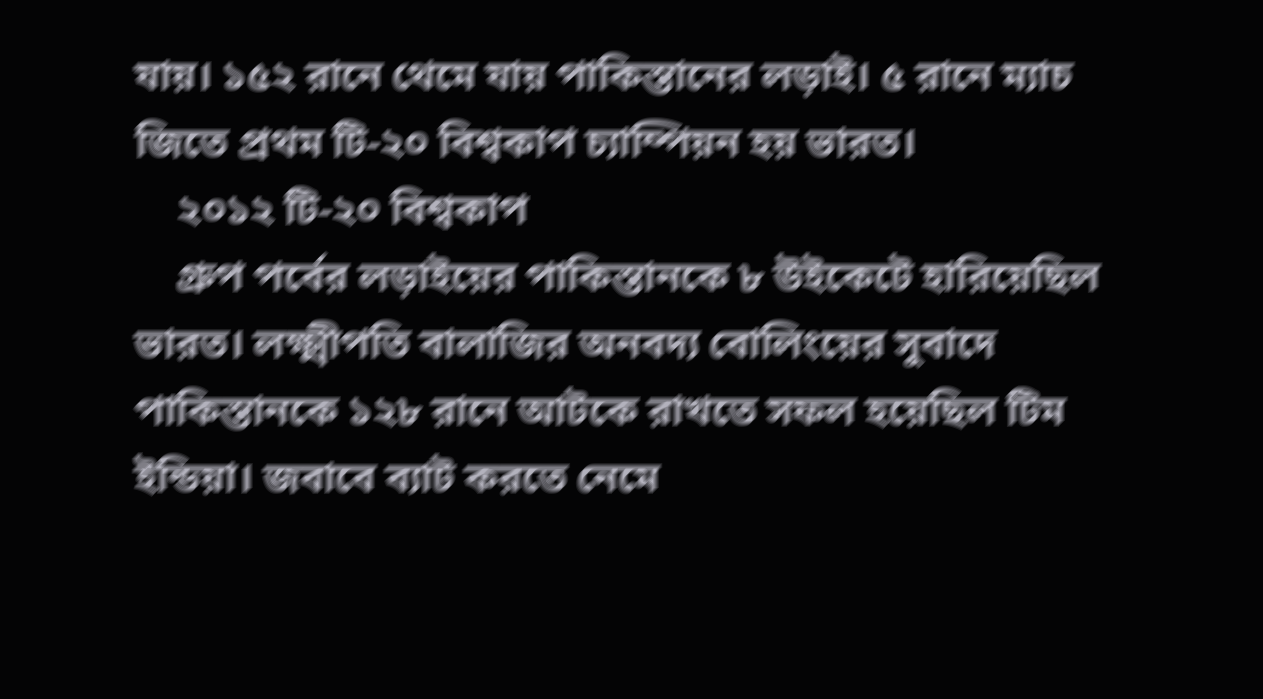যায়। ১৫২ রানে থেমে যায় পাকিস্তানের লড়াই। ৫ রানে ম্যাচ জিতে প্রথম টি-২০ বিশ্বকাপ চ্যাম্পিয়ন হয় ভারত।
    ২০১২ টি-২০ বিশ্বকাপ
    গ্রুপ পর্বের লড়াইয়ের পাকিস্তানকে ৮ উইকেটে হারিয়েছিল ভারত। লক্ষ্মীপতি বালাজির অনবদ্য বোলিংয়ের সুবাদে পাকিস্তানকে ১২৮ রানে আটকে রাখতে সফল হয়েছিল টিম ইন্ডিয়া। জবাবে ব্যাট করতে নেমে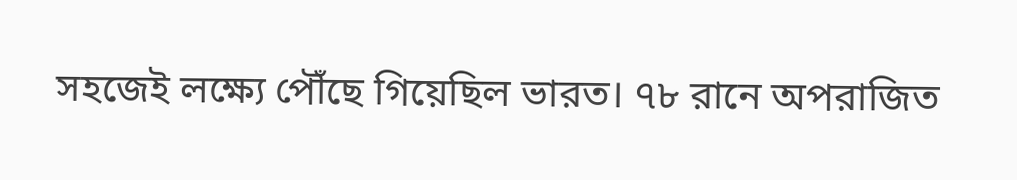সহজেই লক্ষ্যে পৌঁছে গিয়েছিল ভারত। ৭৮ রানে অপরাজিত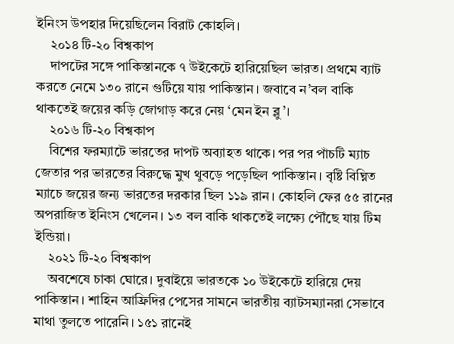ইনিংস উপহার দিয়েছিলেন বিরাট কোহলি।
    ২০১৪ টি-২০ বিশ্বকাপ
    দাপটের সঙ্গে পাকিস্তানকে ৭ উইকেটে হারিয়েছিল ভারত। প্রথমে ব্যাট করতে নেমে ১৩০ রানে গুটিয়ে যায় পাকিস্তান। জবাবে ন’বল বাকি থাকতেই জয়ের কড়ি জোগাড় করে নেয় ‘মেন ইন ব্লু’।
    ২০১৬ টি-২০ বিশ্বকাপ
    বিশের ফরম্যাটে ভারতের দাপট অব্যাহত থাকে। পর পর পাঁচটি ম্যাচ জেতার পর ভারতের বিরুদ্ধে মুখ থুবড়ে পড়েছিল পাকিস্তান। বৃষ্টি বিঘ্নিত ম্যাচে জয়ের জন্য ভারতের দরকার ছিল ১১৯ রান। কোহলি ফের ৫৫ রানের অপরাজিত ইনিংস খেলেন। ১৩ বল বাকি থাকতেই লক্ষ্যে পৌঁছে যায় টিম ইন্ডিয়া।
    ২০২১ টি-২০ বিশ্বকাপ
    অবশেষে চাকা ঘোরে। দুবাইয়ে ভারতকে ১০ উইকেটে হারিয়ে দেয় পাকিস্তান। শাহিন আফ্রিদির পেসের সামনে ভারতীয় ব্যাটসম্যানরা সেভাবে মাথা তুলতে পারেনি। ১৫১ রানেই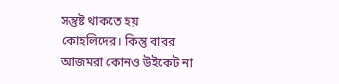সন্তুষ্ট থাকতে হয় কোহলিদের। কিন্তু বাবর আজমরা কোনও উইকেট না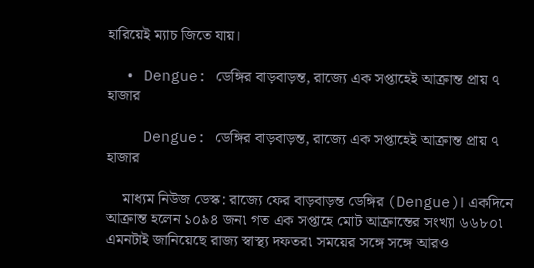হারিয়েই ম্যাচ জিতে যায়।

  • Dengue: ডেঙ্গির বাড়বাড়ন্ত, রাজ্যে এক সপ্তাহেই আক্রান্ত প্রায় ৭ হাজার

    Dengue: ডেঙ্গির বাড়বাড়ন্ত, রাজ্যে এক সপ্তাহেই আক্রান্ত প্রায় ৭ হাজার

    মাধ্যম নিউজ ডেস্ক: রাজ্যে ফের বাড়বাড়ন্ত ডেঙ্গির (Dengue)। একদিনে আক্রান্ত হলেন ১০৯৪ জন৷ গত এক সপ্তাহে মোট আক্রান্তের সংখ্যা ৬৬৮০৷ এমনটাই জানিয়েছে রাজ্য স্বাস্থ্য দফতর৷ সময়ের সঙ্গে সঙ্গে আরও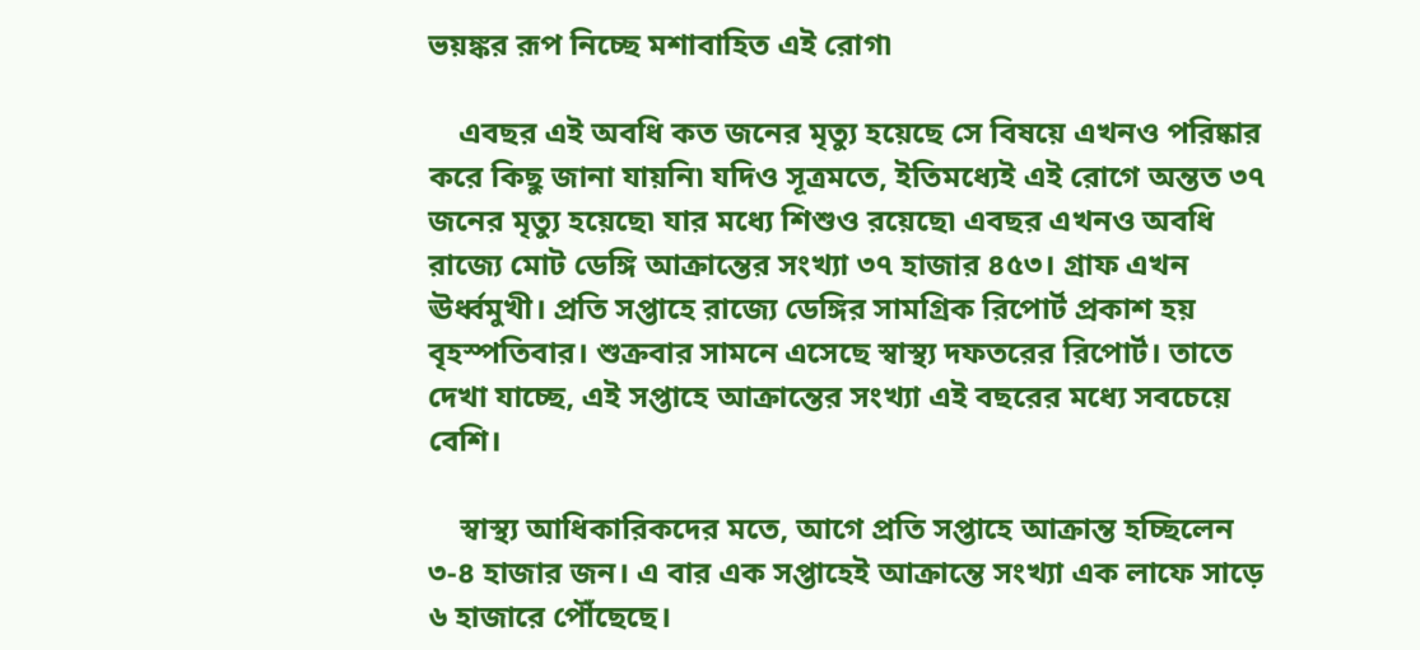ভয়ঙ্কর রূপ নিচ্ছে মশাবাহিত এই রোগ৷

    এবছর এই অবধি কত জনের মৃত্যু হয়েছে সে বিষয়ে এখনও পরিষ্কার করে কিছু জানা যায়নি৷ যদিও সূত্রমতে, ইতিমধ্যেই এই রোগে অন্তত ৩৭ জনের মৃত্যু হয়েছে৷ যার মধ্যে শিশুও রয়েছে৷ এবছর এখনও অবধি রাজ্যে মোট ডেঙ্গি আক্রান্তের সংখ্যা ৩৭ হাজার ৪৫৩। গ্রাফ এখন ঊর্ধ্বমুখী। প্রতি সপ্তাহে রাজ্যে ডেঙ্গির সামগ্রিক রিপোর্ট প্রকাশ হয় বৃহস্পতিবার। শুক্রবার সামনে এসেছে স্বাস্থ্য দফতরের রিপোর্ট। তাতে দেখা যাচ্ছে, এই সপ্তাহে আক্রান্তের সংখ্যা এই বছরের মধ্যে সবচেয়ে বেশি।

    স্বাস্থ্য আধিকারিকদের মতে, আগে প্রতি সপ্তাহে আক্রান্ত হচ্ছিলেন ৩-৪ হাজার জন। এ বার এক সপ্তাহেই আক্রান্তে সংখ্যা এক লাফে সাড়ে ৬ হাজারে পৌঁছেছে।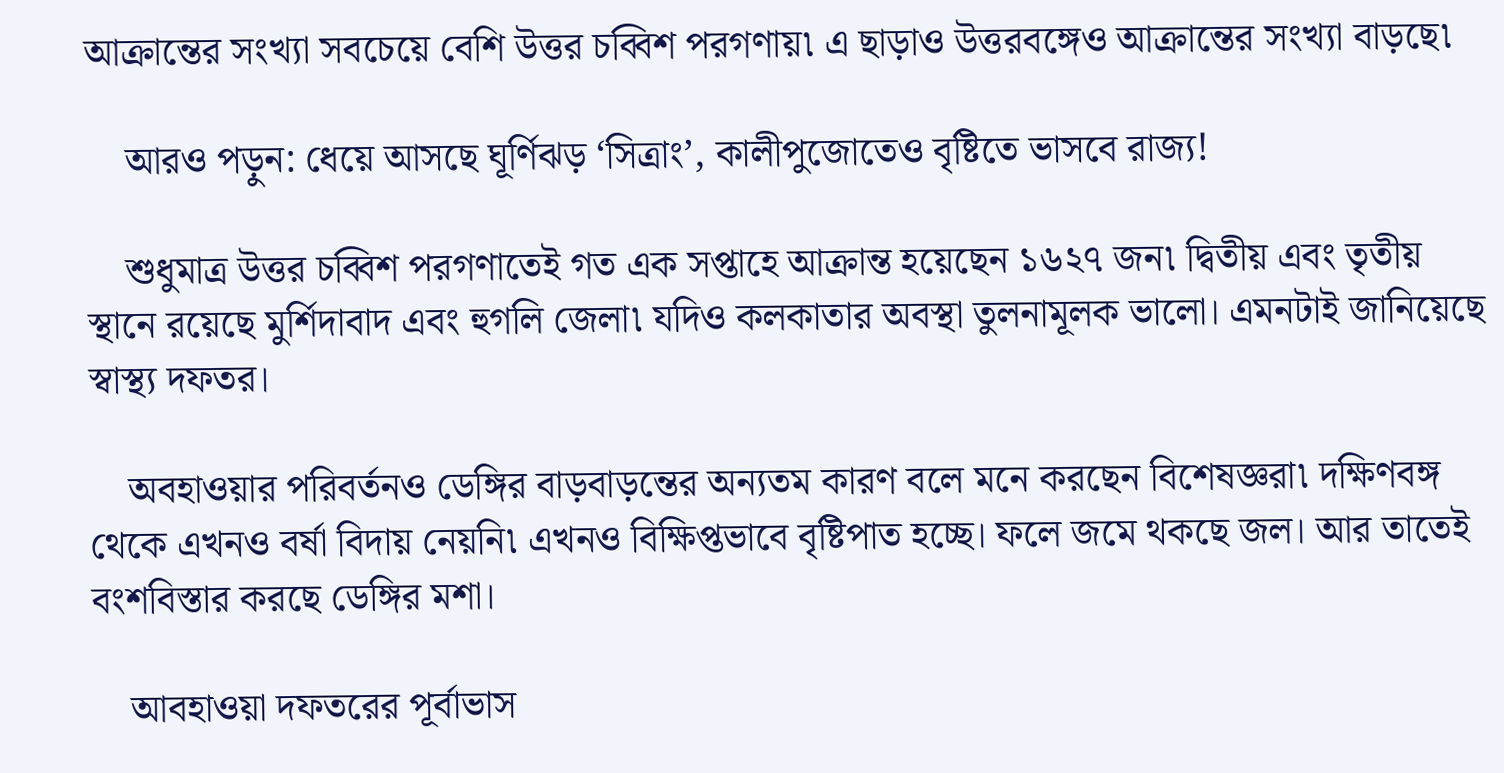আক্রান্তের সংখ্যা সবচেয়ে বেশি উত্তর চব্বিশ পরগণায়৷ এ ছাড়াও উত্তরবঙ্গেও আক্রান্তের সংখ্যা বাড়ছে৷

    আরও পড়ুন: ধেয়ে আসছে ঘূর্ণিঝড় ‘সিত্রাং’, কালীপুজোতেও বৃষ্টিতে ভাসবে রাজ্য!

    শুধুমাত্র উত্তর চব্বিশ পরগণাতেই গত এক সপ্তাহে আক্রান্ত হয়েছেন ১৬২৭ জন৷ দ্বিতীয় এবং তৃতীয় স্থানে রয়েছে মুর্শিদাবাদ এবং হুগলি জেলা৷ যদিও কলকাতার অবস্থা তুলনামূলক ভালো। এমনটাই জানিয়েছে স্বাস্থ্য দফতর।

    অবহাওয়ার পরিবর্তনও ডেঙ্গির বাড়বাড়ন্তের অন্যতম কারণ বলে মনে করছেন বিশেষজ্ঞরা৷ দক্ষিণবঙ্গ থেকে এখনও বর্ষা বিদায় নেয়নি৷ এখনও বিক্ষিপ্তভাবে বৃষ্টিপাত হচ্ছে। ফলে জমে থকছে জল। আর তাতেই বংশবিস্তার করছে ডেঙ্গির মশা।

    আবহাওয়া দফতরের পূর্বাভাস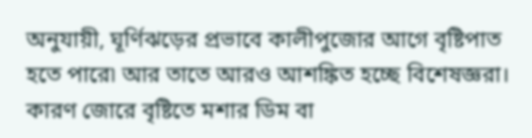অনুযায়ী, ঘূর্ণিঝড়ের প্রভাবে কালীপুজোর আগে বৃষ্টিপাত হতে পারে৷ আর তাতে আরও আশঙ্কিত হচ্ছে বিশেষজ্ঞরা। কারণ জোরে বৃষ্টিতে মশার ডিম বা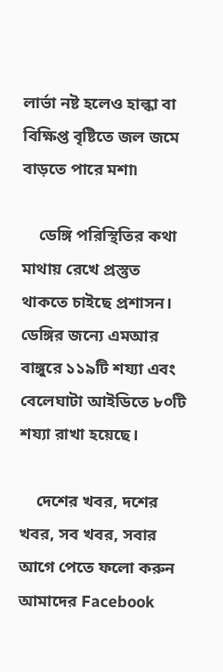লার্ভা নষ্ট হলেও হাল্কা বা বিক্ষিপ্ত বৃষ্টিতে জল জমে বাড়তে পারে মশা৷

    ডেঙ্গি পরিস্থিতির কথা মাথায় রেখে প্রস্তুত থাকতে চাইছে প্রশাসন। ডেঙ্গির জন্যে এমআর বাঙ্গুরে ১১৯টি শয্যা এবং বেলেঘাটা আইডিতে ৮০টি শয্যা রাখা হয়েছে।

    দেশের খবর, দশের খবর, সব খবর, সবার আগে পেতে ফলো করুন আমাদের Facebook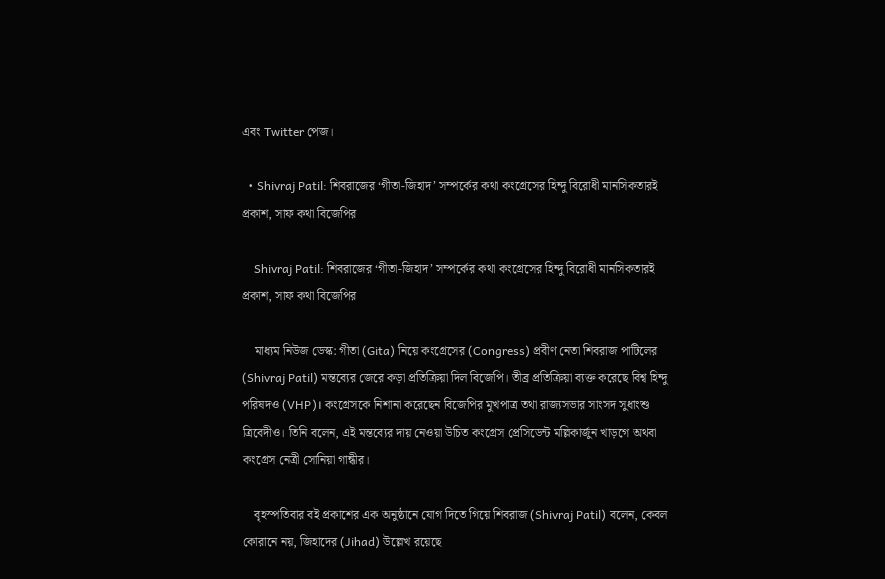এবং Twitter পেজ।

  • Shivraj Patil: শিবরাজের ‘গীতা-জিহাদ’ সম্পর্কের কথা কংগ্রেসের হিন্দু বিরোধী মানসিকতারই প্রকাশ, সাফ কথা বিজেপির

    Shivraj Patil: শিবরাজের ‘গীতা-জিহাদ’ সম্পর্কের কথা কংগ্রেসের হিন্দু বিরোধী মানসিকতারই প্রকাশ, সাফ কথা বিজেপির

    মাধ্যম নিউজ ডেস্ক: গীতা (Gita) নিয়ে কংগ্রেসের (Congress) প্রবীণ নেতা শিবরাজ পাটিলের (Shivraj Patil) মন্তব্যের জেরে কড়া প্রতিক্রিয়া দিল বিজেপি। তীব্র প্রতিক্রিয়া ব্যক্ত করেছে বিশ্ব হিন্দু পরিষদও (VHP)। কংগ্রেসকে নিশানা করেছেন বিজেপির মুখপাত্র তথা রাজ্যসভার সাংসদ সুধাংশু ত্রিবেদীও। তিনি বলেন, এই মন্তব্যের দায় নেওয়া উচিত কংগ্রেস প্রেসিডেন্ট মল্লিকার্জুন খাড়গে অথবা কংগ্রেস নেত্রী সোনিয়া গান্ধীর।

    বৃহস্পতিবার বই প্রকাশের এক অনুষ্ঠানে যোগ দিতে গিয়ে শিবরাজ (Shivraj Patil) বলেন, কেবল কোরানে নয়, জিহাদের (Jihad) উল্লেখ রয়েছে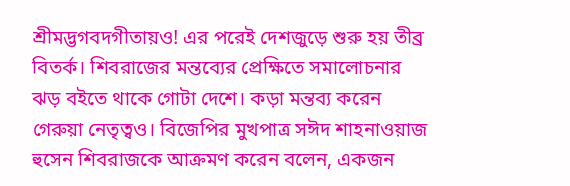শ্রীমদ্ভগবদগীতায়ও! এর পরেই দেশজুড়ে শুরু হয় তীব্র বিতর্ক। শিবরাজের মন্তব্যের প্রেক্ষিতে সমালোচনার ঝড় বইতে থাকে গোটা দেশে। কড়া মন্তব্য করেন গেরুয়া নেতৃত্বও। বিজেপির মুখপাত্র সঈদ শাহনাওয়াজ হুসেন শিবরাজকে আক্রমণ করেন বলেন, একজন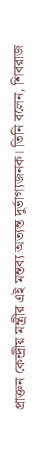প্রাক্তন কেন্দ্রীয় মন্ত্রীর এই মন্তব্য অত্যন্ত দুর্ভাগ্যজনক। তিনি বলেন, শিবরাজ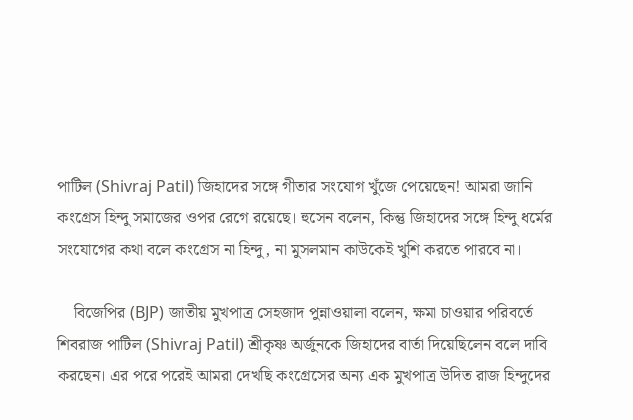পাটিল (Shivraj Patil) জিহাদের সঙ্গে গীতার সংযোগ খুঁজে পেয়েছেন! আমরা জানি কংগ্রেস হিন্দু সমাজের ওপর রেগে রয়েছে। হুসেন বলেন, কিন্তু জিহাদের সঙ্গে হিন্দু ধর্মের সংযোগের কথা বলে কংগ্রেস না হিন্দু, না মুসলমান কাউকেই খুশি করতে পারবে না।

    বিজেপির (BJP) জাতীয় মুখপাত্র সেহজাদ পুন্নাওয়ালা বলেন, ক্ষমা চাওয়ার পরিবর্তে শিবরাজ পাটিল (Shivraj Patil) শ্রীকৃষ্ণ অর্জুনকে জিহাদের বার্তা দিয়েছিলেন বলে দাবি করছেন। এর পরে পরেই আমরা দেখছি কংগ্রেসের অন্য এক মুখপাত্র উদিত রাজ হিন্দুদের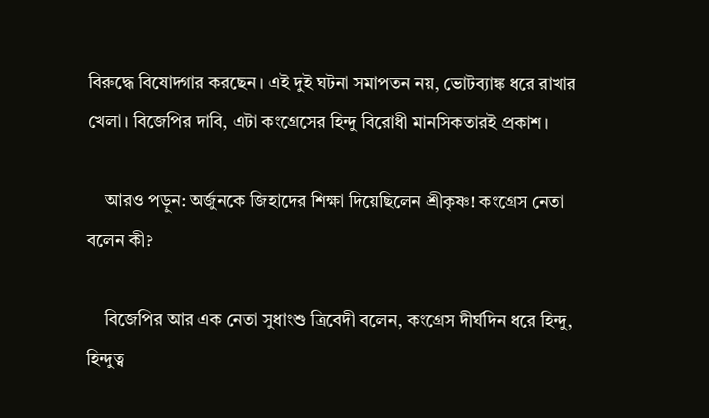বিরুদ্ধে বিষোদ্গার করছেন। এই দুই ঘটনা সমাপতন নয়, ভোটব্যাঙ্ক ধরে রাখার খেলা। বিজেপির দাবি, এটা কংগ্রেসের হিন্দু বিরোধী মানসিকতারই প্রকাশ।

    আরও পড়ুন: অর্জুনকে জিহাদের শিক্ষা দিয়েছিলেন শ্রীকৃষ্ণ! কংগ্রেস নেতা বলেন কী?

    বিজেপির আর এক নেতা সুধাংশু ত্রিবেদী বলেন, কংগ্রেস দীর্ঘদিন ধরে হিন্দু, হিন্দুত্ব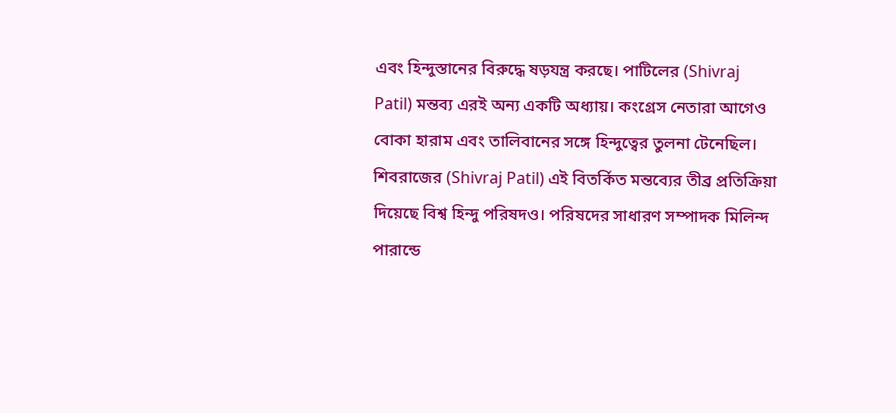এবং হিন্দুস্তানের বিরুদ্ধে ষড়যন্ত্র করছে। পাটিলের (Shivraj Patil) মন্তব্য এরই অন্য একটি অধ্যায়। কংগ্রেস নেতারা আগেও বোকা হারাম এবং তালিবানের সঙ্গে হিন্দুত্বের তুলনা টেনেছিল। শিবরাজের (Shivraj Patil) এই বিতর্কিত মন্তব্যের তীব্র প্রতিক্রিয়া দিয়েছে বিশ্ব হিন্দু পরিষদও। পরিষদের সাধারণ সম্পাদক মিলিন্দ পারান্ডে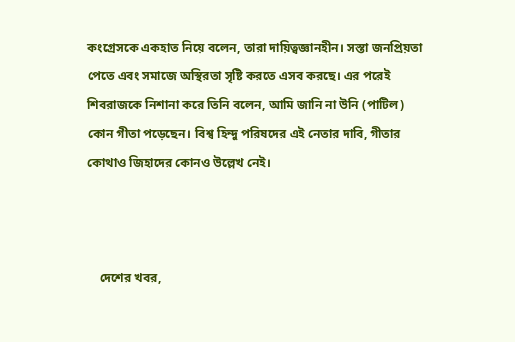কংগ্রেসকে একহাত নিয়ে বলেন, তারা দায়িত্বজ্ঞানহীন। সস্তা জনপ্রিয়তা পেতে এবং সমাজে অস্থিরতা সৃষ্টি করতে এসব করছে। এর পরেই শিবরাজকে নিশানা করে তিনি বলেন, আমি জানি না উনি (পাটিল) কোন গীতা পড়েছেন। বিশ্ব হিন্দু পরিষদের এই নেতার দাবি, গীতার কোথাও জিহাদের কোনও উল্লেখ নেই।



    দেশের খবর,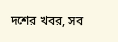দশের খবর, সব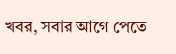খবর, সবার আগে পেতে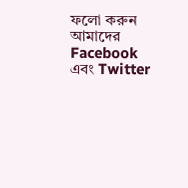ফলো করুন আমাদের Facebook এবং Twitter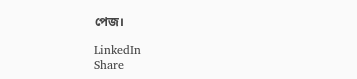পেজ।

LinkedIn
Share